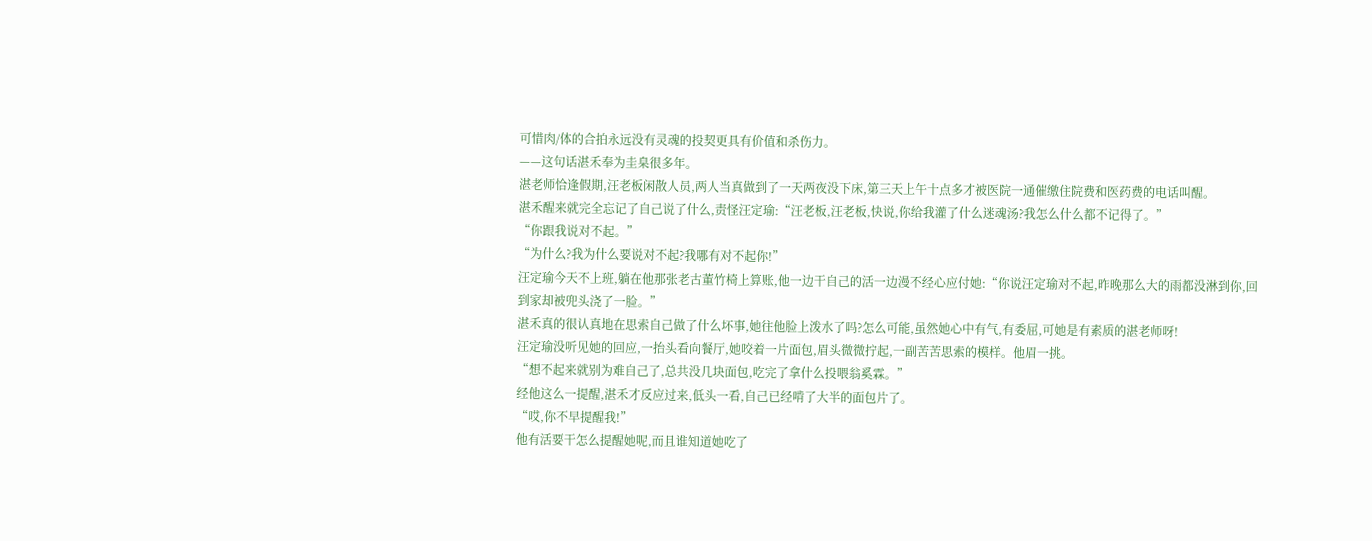可惜肉/体的合拍永远没有灵魂的投契更具有价值和杀伤力。
——这句话湛禾奉为圭臬很多年。
湛老师恰逢假期,汪老板闲散人员,两人当真做到了一天两夜没下床,第三天上午十点多才被医院一通催缴住院费和医药费的电话叫醒。
湛禾醒来就完全忘记了自己说了什么,责怪汪定瑜:“汪老板,汪老板,快说,你给我灌了什么迷魂汤?我怎么什么都不记得了。”
“你跟我说对不起。”
“为什么?我为什么要说对不起?我哪有对不起你!”
汪定瑜今天不上班,躺在他那张老古董竹椅上算账,他一边干自己的活一边漫不经心应付她:“你说汪定瑜对不起,昨晚那么大的雨都没淋到你,回到家却被兜头浇了一脸。”
湛禾真的很认真地在思索自己做了什么坏事,她往他脸上泼水了吗?怎么可能,虽然她心中有气,有委屈,可她是有素质的湛老师呀!
汪定瑜没听见她的回应,一抬头看向餐厅,她咬着一片面包,眉头微微拧起,一副苦苦思索的模样。他眉一挑。
“想不起来就别为难自己了,总共没几块面包,吃完了拿什么投喂翁奚霖。”
经他这么一提醒,湛禾才反应过来,低头一看,自己已经啃了大半的面包片了。
“哎,你不早提醒我!”
他有活要干怎么提醒她呢,而且谁知道她吃了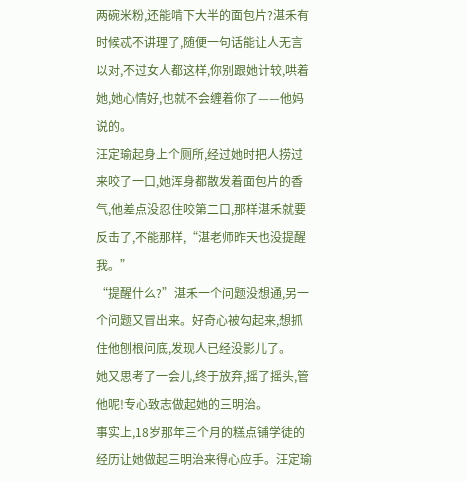两碗米粉,还能啃下大半的面包片?湛禾有时候忒不讲理了,随便一句话能让人无言以对,不过女人都这样,你别跟她计较,哄着她,她心情好,也就不会缠着你了——他妈说的。
汪定瑜起身上个厕所,经过她时把人捞过来咬了一口,她浑身都散发着面包片的香气,他差点没忍住咬第二口,那样湛禾就要反击了,不能那样,“湛老师昨天也没提醒我。”
“提醒什么?”湛禾一个问题没想通,另一个问题又冒出来。好奇心被勾起来,想抓住他刨根问底,发现人已经没影儿了。
她又思考了一会儿,终于放弃,摇了摇头,管他呢!专心致志做起她的三明治。
事实上,18岁那年三个月的糕点铺学徒的经历让她做起三明治来得心应手。汪定瑜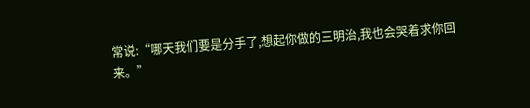常说:“哪天我们要是分手了,想起你做的三明治,我也会哭着求你回来。”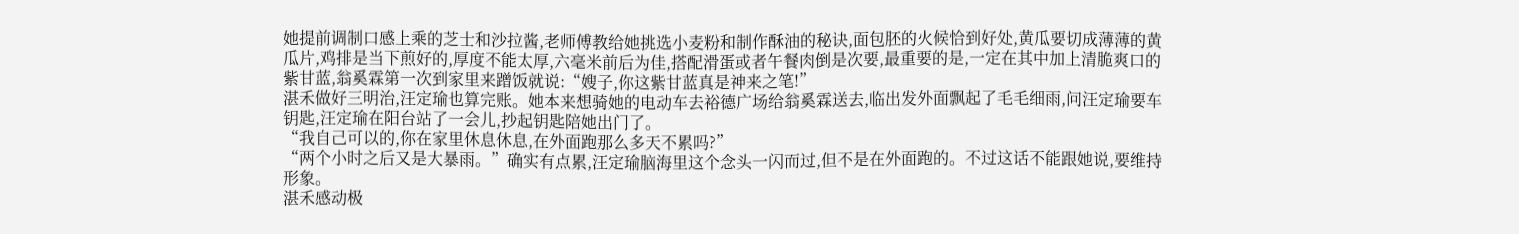她提前调制口感上乘的芝士和沙拉酱,老师傅教给她挑选小麦粉和制作酥油的秘诀,面包胚的火候恰到好处,黄瓜要切成薄薄的黄瓜片,鸡排是当下煎好的,厚度不能太厚,六毫米前后为佳,搭配滑蛋或者午餐肉倒是次要,最重要的是,一定在其中加上清脆爽口的紫甘蓝,翁奚霖第一次到家里来蹭饭就说:“嫂子,你这紫甘蓝真是神来之笔!”
湛禾做好三明治,汪定瑜也算完账。她本来想骑她的电动车去裕德广场给翁奚霖送去,临出发外面飘起了毛毛细雨,问汪定瑜要车钥匙,汪定瑜在阳台站了一会儿,抄起钥匙陪她出门了。
“我自己可以的,你在家里休息休息,在外面跑那么多天不累吗?”
“两个小时之后又是大暴雨。”确实有点累,汪定瑜脑海里这个念头一闪而过,但不是在外面跑的。不过这话不能跟她说,要维持形象。
湛禾感动极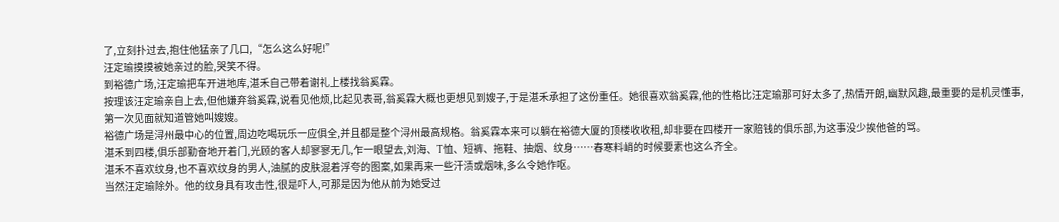了,立刻扑过去,抱住他猛亲了几口,“怎么这么好呢!”
汪定瑜摸摸被她亲过的脸,哭笑不得。
到裕德广场,汪定瑜把车开进地库,湛禾自己带着谢礼上楼找翁奚霖。
按理该汪定瑜亲自上去,但他嫌弃翁奚霖,说看见他烦,比起见表哥,翁奚霖大概也更想见到嫂子,于是湛禾承担了这份重任。她很喜欢翁奚霖,他的性格比汪定瑜那可好太多了,热情开朗,幽默风趣,最重要的是机灵懂事,第一次见面就知道管她叫嫂嫂。
裕德广场是浔州最中心的位置,周边吃喝玩乐一应俱全,并且都是整个浔州最高规格。翁奚霖本来可以躺在裕德大厦的顶楼收收租,却非要在四楼开一家赔钱的俱乐部,为这事没少挨他爸的骂。
湛禾到四楼,俱乐部勤奋地开着门,光顾的客人却寥寥无几,乍一眼望去,刘海、T恤、短裤、拖鞋、抽烟、纹身……春寒料峭的时候要素也这么齐全。
湛禾不喜欢纹身,也不喜欢纹身的男人,油腻的皮肤混着浮夸的图案,如果再来一些汗渍或烟味,多么令她作呕。
当然汪定瑜除外。他的纹身具有攻击性,很是吓人,可那是因为他从前为她受过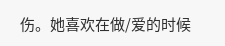伤。她喜欢在做/爱的时候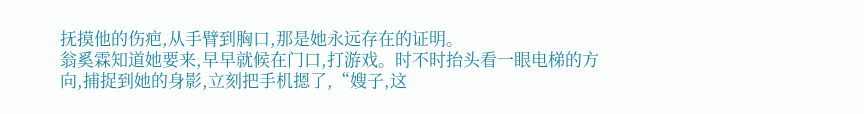抚摸他的伤疤,从手臂到胸口,那是她永远存在的证明。
翁奚霖知道她要来,早早就候在门口,打游戏。时不时抬头看一眼电梯的方向,捕捉到她的身影,立刻把手机摁了,“嫂子,这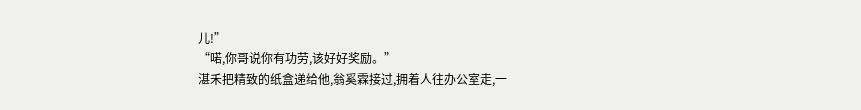儿!”
“喏,你哥说你有功劳,该好好奖励。”
湛禾把精致的纸盒递给他,翁奚霖接过,拥着人往办公室走,一